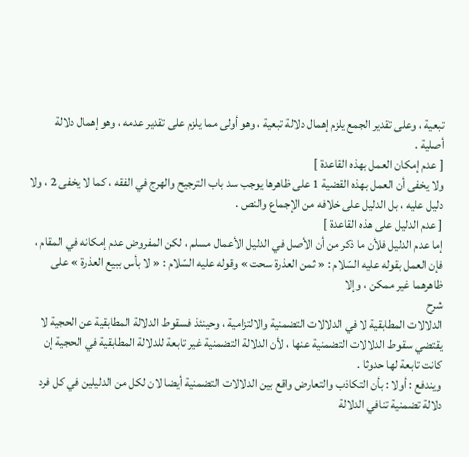تبعية ، وعلى تقدير الجمع يلزم إهمال دلالة تبعية ، وهو أولى مما يلزم على تقدير عدمه ، وهو إهمال دلالة أصلية .
[ عدم إمكان العمل بهذه القاعدة ]
ولا يخفى أن العمل بهذه القضية 1 على ظاهرها يوجب سد باب الترجيح والهرج في الفقه ، كما لا يخفى 2 ، ولا دليل عليه ، بل الدليل على خلافه من الإجماع والنص .
[ عدم الدليل على هذه القاعدة ]
إما عدم الدليل فلأن ما ذكر من أن الأصل في الدليل الأعمال مسلم ، لكن المفروض عدم إمكانه في المقام ، فإن العمل بقوله عليه السّلام : « ثمن العذرة سحت » وقوله عليه السّلام : « لا بأس ببيع العذرة » على ظاهرهما غير ممكن ، وإلا
شرح
الدلالات المطابقية لا في الدلالات التضمنية والالتزامية ، وحينئذ فسقوط الدلالة المطابقية عن الحجية لا يقتضي سقوط الدلالات التضمنية عنها ، لأن الدلالة التضمنية غير تابعة للدلالة المطابقية في الحجية إن كانت تابعة لها حدوثا .
ويندفع : أولا : بأن التكاذب والتعارض واقع بين الدلالات التضمنية أيضا لان لكل من الدليلين في كل فرد دلالة تضمنية تنافي الدلالة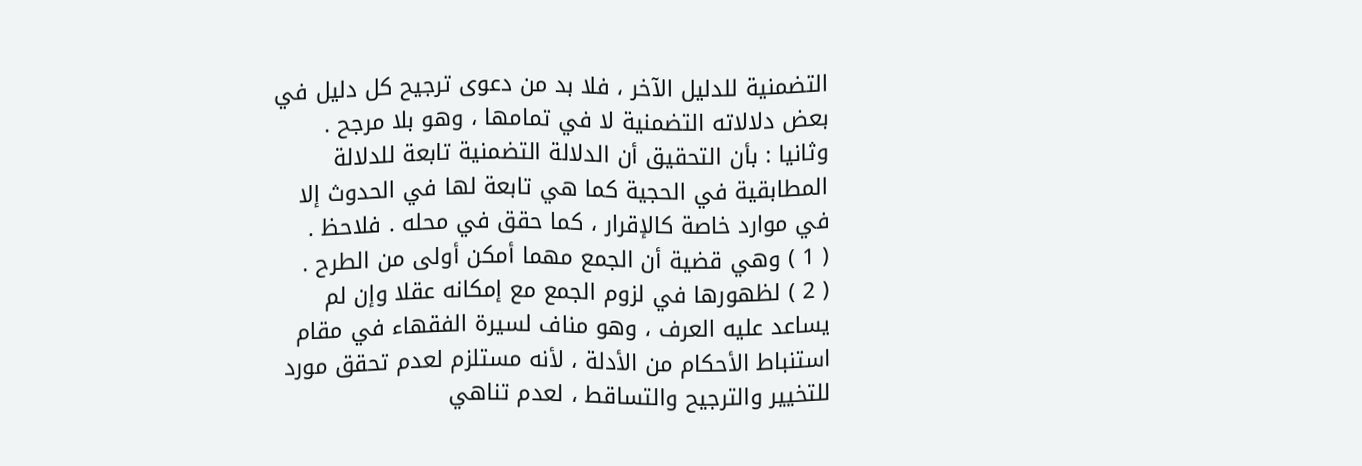التضمنية للدليل الآخر ، فلا بد من دعوى ترجيح كل دليل في بعض دلالاته التضمنية لا في تمامها ، وهو بلا مرجح .
وثانيا : بأن التحقيق أن الدلالة التضمنية تابعة للدلالة المطابقية في الحجية كما هي تابعة لها في الحدوث إلا في موارد خاصة كالإقرار ، كما حقق في محله . فلاحظ .
( 1 ) وهي قضية أن الجمع مهما أمكن أولى من الطرح .
( 2 ) لظهورها في لزوم الجمع مع إمكانه عقلا وإن لم يساعد عليه العرف ، وهو مناف لسيرة الفقهاء في مقام استنباط الأحكام من الأدلة ، لأنه مستلزم لعدم تحقق مورد للتخيير والترجيح والتساقط ، لعدم تناهي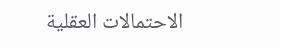الاحتمالات العقلية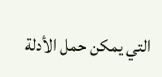التي يمكن حمل الأدلة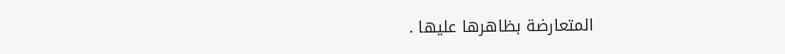المتعارضة بظاهرها عليها .